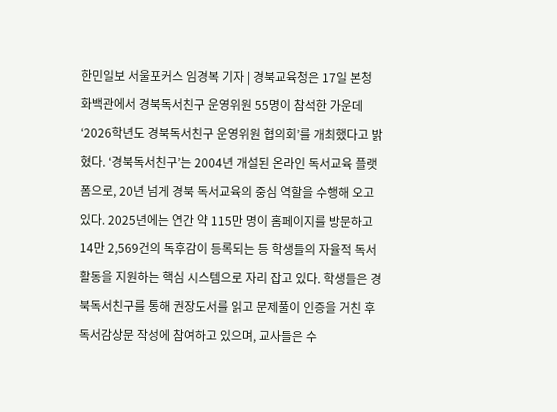한민일보 서울포커스 임경복 기자 | 경북교육청은 17일 본청 화백관에서 경북독서친구 운영위원 55명이 참석한 가운데 ‘2026학년도 경북독서친구 운영위원 협의회’를 개최했다고 밝혔다. ‘경북독서친구’는 2004년 개설된 온라인 독서교육 플랫폼으로, 20년 넘게 경북 독서교육의 중심 역할을 수행해 오고 있다. 2025년에는 연간 약 115만 명이 홈페이지를 방문하고 14만 2,569건의 독후감이 등록되는 등 학생들의 자율적 독서활동을 지원하는 핵심 시스템으로 자리 잡고 있다. 학생들은 경북독서친구를 통해 권장도서를 읽고 문제풀이 인증을 거친 후 독서감상문 작성에 참여하고 있으며, 교사들은 수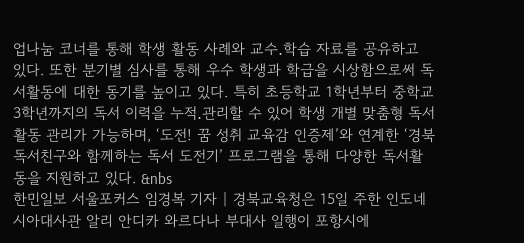업나눔 코너를 통해 학생 활동 사례와 교수․학습 자료를 공유하고 있다. 또한 분기별 심사를 통해 우수 학생과 학급을 시상함으로써 독서활동에 대한 동기를 높이고 있다. 특히 초등학교 1학년부터 중학교 3학년까지의 독서 이력을 누적․관리할 수 있어 학생 개별 맞춤형 독서활동 관리가 가능하며, ‘도전! 꿈 성취 교육감 인증제’와 연계한 ‘경북독서친구와 함께하는 독서 도전기’ 프로그램을 통해 다양한 독서활동을 지원하고 있다. &nbs
한민일보 서울포커스 임경복 기자 | 경북교육청은 15일 주한 인도네시아대사관 알리 안디카 와르다나 부대사 일행이 포항시에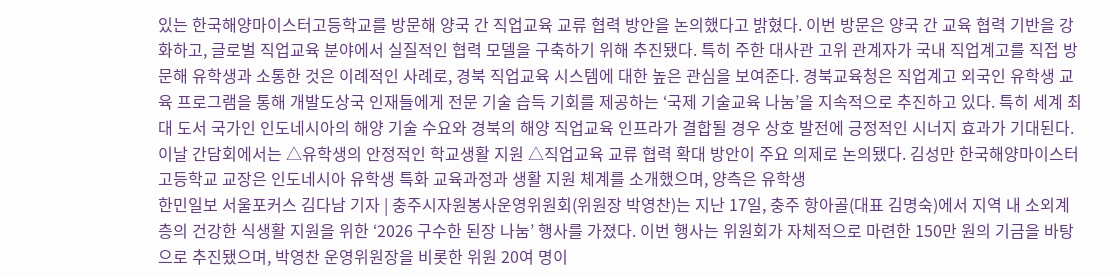있는 한국해양마이스터고등학교를 방문해 양국 간 직업교육 교류 협력 방안을 논의했다고 밝혔다. 이번 방문은 양국 간 교육 협력 기반을 강화하고, 글로벌 직업교육 분야에서 실질적인 협력 모델을 구축하기 위해 추진됐다. 특히 주한 대사관 고위 관계자가 국내 직업계고를 직접 방문해 유학생과 소통한 것은 이례적인 사례로, 경북 직업교육 시스템에 대한 높은 관심을 보여준다. 경북교육청은 직업계고 외국인 유학생 교육 프로그램을 통해 개발도상국 인재들에게 전문 기술 습득 기회를 제공하는 ‘국제 기술교육 나눔’을 지속적으로 추진하고 있다. 특히 세계 최대 도서 국가인 인도네시아의 해양 기술 수요와 경북의 해양 직업교육 인프라가 결합될 경우 상호 발전에 긍정적인 시너지 효과가 기대된다. 이날 간담회에서는 △유학생의 안정적인 학교생활 지원 △직업교육 교류 협력 확대 방안이 주요 의제로 논의됐다. 김성만 한국해양마이스터고등학교 교장은 인도네시아 유학생 특화 교육과정과 생활 지원 체계를 소개했으며, 양측은 유학생
한민일보 서울포커스 김다남 기자 | 충주시자원봉사운영위원회(위원장 박영찬)는 지난 17일, 충주 항아골(대표 김명숙)에서 지역 내 소외계층의 건강한 식생활 지원을 위한 ‘2026 구수한 된장 나눔’ 행사를 가졌다. 이번 행사는 위원회가 자체적으로 마련한 150만 원의 기금을 바탕으로 추진됐으며, 박영찬 운영위원장을 비롯한 위원 20여 명이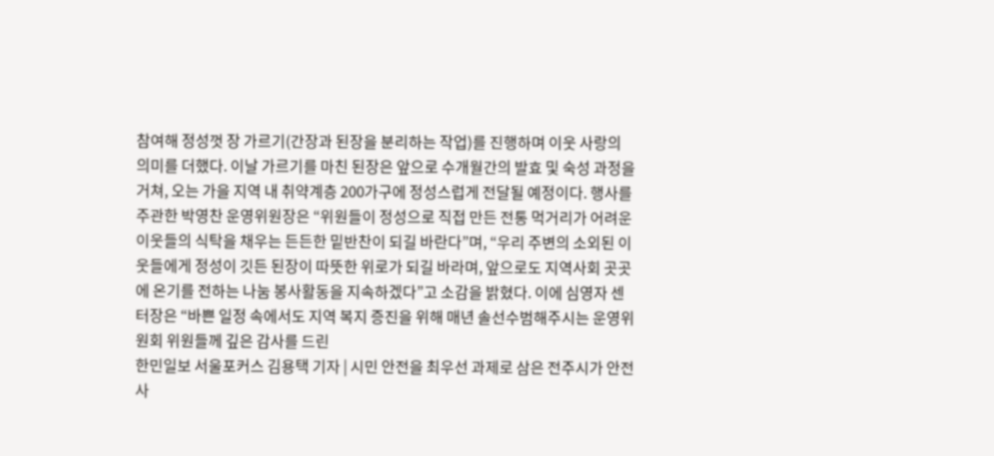참여해 정성껏 장 가르기(간장과 된장을 분리하는 작업)를 진행하며 이웃 사랑의 의미를 더했다. 이날 가르기를 마친 된장은 앞으로 수개월간의 발효 및 숙성 과정을 거쳐, 오는 가을 지역 내 취약계층 200가구에 정성스럽게 전달될 예정이다. 행사를 주관한 박영찬 운영위원장은 “위원들이 정성으로 직접 만든 전통 먹거리가 어려운 이웃들의 식탁을 채우는 든든한 밑반찬이 되길 바란다”며, “우리 주변의 소외된 이웃들에게 정성이 깃든 된장이 따뜻한 위로가 되길 바라며, 앞으로도 지역사회 곳곳에 온기를 전하는 나눔 봉사활동을 지속하겠다”고 소감을 밝혔다. 이에 심영자 센터장은 “바쁜 일정 속에서도 지역 복지 증진을 위해 매년 솔선수범해주시는 운영위원회 위원들께 깊은 감사를 드린
한민일보 서울포커스 김용택 기자 | 시민 안전을 최우선 과제로 삼은 전주시가 안전사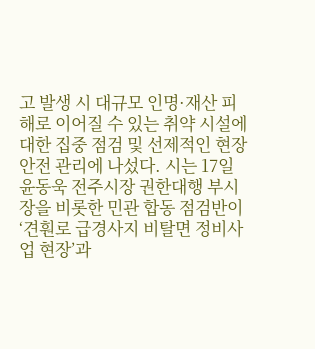고 발생 시 대규모 인명·재산 피해로 이어질 수 있는 취약 시설에 대한 집중 점검 및 선제적인 현장 안전 관리에 나섰다. 시는 17일 윤동욱 전주시장 권한대행 부시장을 비롯한 민관 합동 점검반이 ‘견훤로 급경사지 비탈면 정비사업 현장’과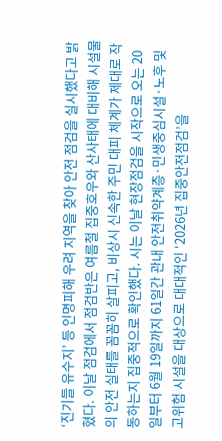‘진기들 유수지’ 등 인명피해 우려 지역을 찾아 안전 점검을 실시했다고 밝혔다. 이날 점검에서 점검반은 여름철 집중호우와 산사태에 대비해 시설물의 안전 실태를 꼼꼼히 살피고, 비상시 신속한 주민 대피 체계가 제대로 작동하는지 집중적으로 확인했다. 시는 이날 현장점검을 시작으로 오는 20일부터 6월 19일까지 61일간 관내 안전취약계층·민생중심시설·노후 및 고위험 시설을 대상으로 대대적인 ‘2026년 집중안전점검’을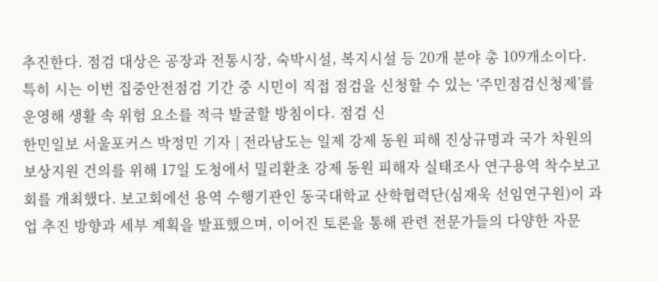추진한다. 점검 대상은 공장과 전통시장, 숙박시설, 복지시설 등 20개 분야 총 109개소이다. 특히 시는 이번 집중안전점검 기간 중 시민이 직접 점검을 신청할 수 있는 ‘주민점검신청제’를 운영해 생활 속 위험 요소를 적극 발굴할 방침이다. 점검 신
한민일보 서울포커스 박정민 기자 | 전라남도는 일제 강제 동원 피해 진상규명과 국가 차원의 보상지원 건의를 위해 17일 도청에서 밀리환초 강제 동원 피해자 실태조사 연구용역 착수보고회를 개최했다. 보고회에선 용역 수행기관인 동국대학교 산학협력단(심재욱 선임연구원)이 과업 추진 방향과 세부 계획을 발표했으며, 이어진 토론을 통해 관련 전문가들의 다양한 자문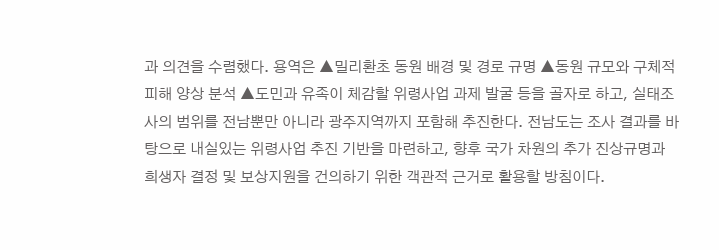과 의견을 수렴했다. 용역은 ▲밀리환초 동원 배경 및 경로 규명 ▲동원 규모와 구체적 피해 양상 분석 ▲도민과 유족이 체감할 위령사업 과제 발굴 등을 골자로 하고, 실태조사의 범위를 전남뿐만 아니라 광주지역까지 포함해 추진한다. 전남도는 조사 결과를 바탕으로 내실있는 위령사업 추진 기반을 마련하고, 향후 국가 차원의 추가 진상규명과 희생자 결정 및 보상지원을 건의하기 위한 객관적 근거로 활용할 방침이다.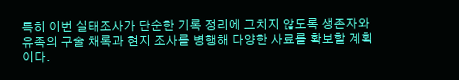특히 이번 실태조사가 단순한 기록 정리에 그치지 않도록 생존자와 유족의 구술 채록과 현지 조사를 병행해 다양한 사료를 확보할 계획이다.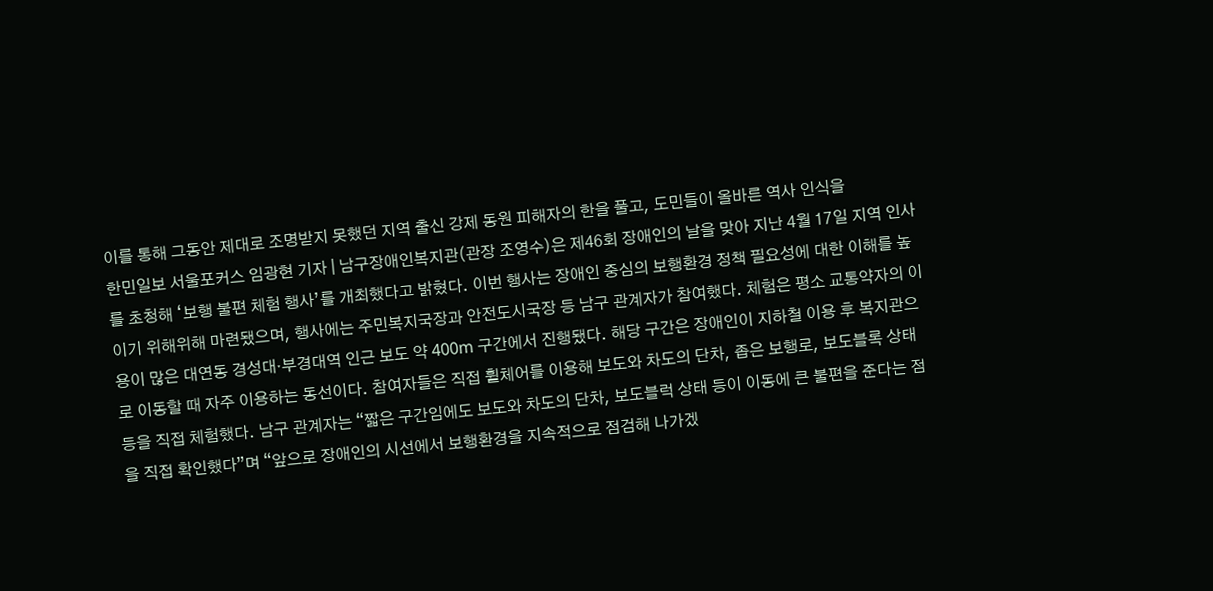이를 통해 그동안 제대로 조명받지 못했던 지역 출신 강제 동원 피해자의 한을 풀고, 도민들이 올바른 역사 인식을
한민일보 서울포커스 임광현 기자 | 남구장애인복지관(관장 조영수)은 제46회 장애인의 날을 맞아 지난 4월 17일 지역 인사를 초청해 ‘보행 불편 체험 행사’를 개최했다고 밝혔다. 이번 행사는 장애인 중심의 보행환경 정책 필요성에 대한 이해를 높이기 위해위해 마련됐으며, 행사에는 주민복지국장과 안전도시국장 등 남구 관계자가 참여했다. 체험은 평소 교통약자의 이용이 많은 대연동 경성대ˑ부경대역 인근 보도 약 400m 구간에서 진행됐다. 해당 구간은 장애인이 지하철 이용 후 복지관으로 이동할 때 자주 이용하는 동선이다. 참여자들은 직접 휠체어를 이용해 보도와 차도의 단차, 좁은 보행로, 보도블록 상태 등을 직접 체험했다. 남구 관계자는 “짧은 구간임에도 보도와 차도의 단차, 보도블럭 상태 등이 이동에 큰 불편을 준다는 점을 직접 확인했다”며 “앞으로 장애인의 시선에서 보행환경을 지속적으로 점검해 나가겠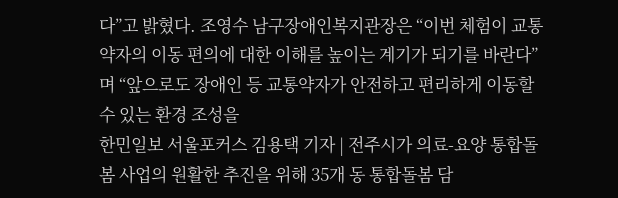다”고 밝혔다. 조영수 남구장애인복지관장은 “이번 체험이 교통약자의 이동 편의에 대한 이해를 높이는 계기가 되기를 바란다”며 “앞으로도 장애인 등 교통약자가 안전하고 편리하게 이동할 수 있는 환경 조성을
한민일보 서울포커스 김용택 기자 | 전주시가 의료-요양 통합돌봄 사업의 원활한 추진을 위해 35개 동 통합돌봄 담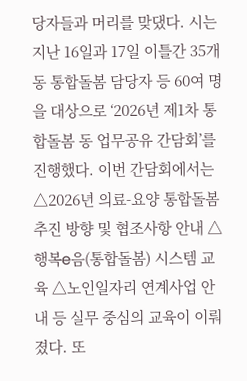당자들과 머리를 맞댔다. 시는 지난 16일과 17일 이틀간 35개 동 통합돌봄 담당자 등 60여 명을 대상으로 ‘2026년 제1차 통합돌봄 동 업무공유 간담회’를 진행했다. 이번 간담회에서는 △2026년 의료-요양 통합돌봄 추진 방향 및 협조사항 안내 △행복e음(통합돌봄) 시스템 교육 △노인일자리 연계사업 안내 등 실무 중심의 교육이 이뤄졌다. 또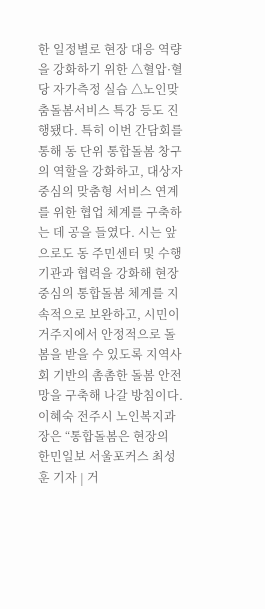한 일정별로 현장 대응 역량을 강화하기 위한 △혈압·혈당 자가측정 실습 △노인맞춤돌봄서비스 특강 등도 진행됐다. 특히 이번 간담회를 통해 동 단위 통합돌봄 창구의 역할을 강화하고, 대상자 중심의 맞춤형 서비스 연계를 위한 협업 체계를 구축하는 데 공을 들였다. 시는 앞으로도 동 주민센터 및 수행기관과 협력을 강화해 현장 중심의 통합돌봄 체계를 지속적으로 보완하고, 시민이 거주지에서 안정적으로 돌봄을 받을 수 있도록 지역사회 기반의 촘촘한 돌봄 안전망을 구축해 나갈 방침이다. 이혜숙 전주시 노인복지과장은 “통합돌봄은 현장의
한민일보 서울포커스 최성훈 기자 | 거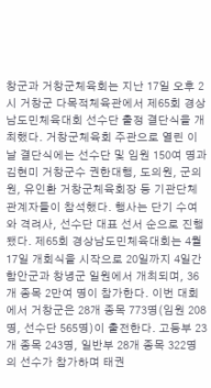창군과 거창군체육회는 지난 17일 오후 2시 거창군 다목적체육관에서 제65회 경상남도민체육대회 선수단 출정 결단식을 개최했다. 거창군체육회 주관으로 열린 이날 결단식에는 선수단 및 임원 150여 명과 김현미 거창군수 권한대행, 도의원, 군의원, 유인환 거창군체육회장 등 기관단체 관계자들이 참석했다. 행사는 단기 수여와 격려사, 선수단 대표 선서 순으로 진행됐다. 제65회 경상남도민체육대회는 4월 17일 개회식을 시작으로 20일까지 4일간 함안군과 창녕군 일원에서 개최되며, 36개 종목 2만여 명이 참가한다. 이번 대회에서 거창군은 28개 종목 773명(임원 208명, 선수단 565명)이 출전한다. 고등부 23개 종목 243명, 일반부 28개 종목 322명의 선수가 참가하며 태권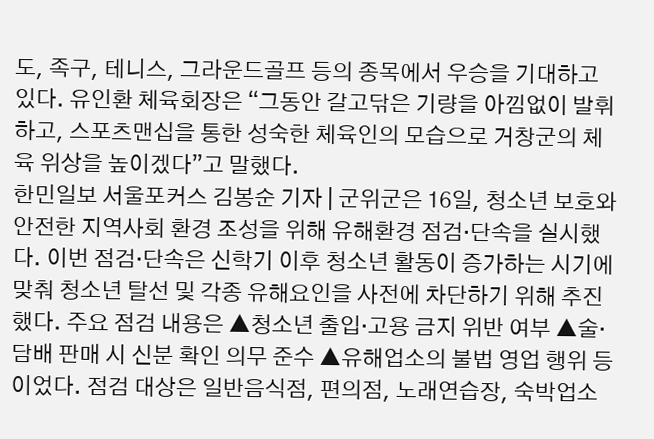도, 족구, 테니스, 그라운드골프 등의 종목에서 우승을 기대하고 있다. 유인환 체육회장은 “그동안 갈고닦은 기량을 아낌없이 발휘하고, 스포츠맨십을 통한 성숙한 체육인의 모습으로 거창군의 체육 위상을 높이겠다”고 말했다.
한민일보 서울포커스 김봉순 기자 | 군위군은 16일, 청소년 보호와 안전한 지역사회 환경 조성을 위해 유해환경 점검·단속을 실시했다. 이번 점검·단속은 신학기 이후 청소년 활동이 증가하는 시기에 맞춰 청소년 탈선 및 각종 유해요인을 사전에 차단하기 위해 추진했다. 주요 점검 내용은 ▲청소년 출입·고용 금지 위반 여부 ▲술·담배 판매 시 신분 확인 의무 준수 ▲유해업소의 불법 영업 행위 등이었다. 점검 대상은 일반음식점, 편의점, 노래연습장, 숙박업소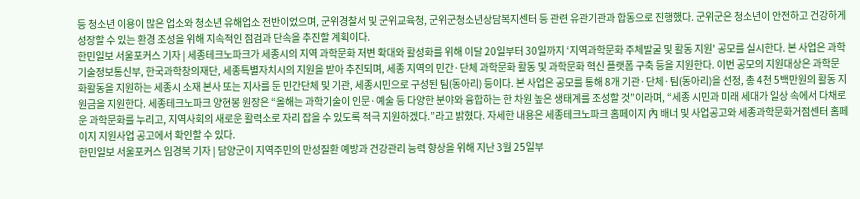등 청소년 이용이 많은 업소와 청소년 유해업소 전반이었으며, 군위경찰서 및 군위교육청, 군위군청소년상담복지센터 등 관련 유관기관과 합동으로 진행했다. 군위군은 청소년이 안전하고 건강하게 성장할 수 있는 환경 조성을 위해 지속적인 점검과 단속을 추진할 계획이다.
한민일보 서울포커스 기자 | 세종테크노파크가 세종시의 지역 과학문화 저변 확대와 활성화를 위해 이달 20일부터 30일까지 ‘지역과학문화 주체발굴 및 활동 지원' 공모를 실시한다. 본 사업은 과학기술정보통신부, 한국과학창의재단, 세종특별자치시의 지원을 받아 추진되며, 세종 지역의 민간·단체 과학문화 활동 및 과학문화 혁신 플랫폼 구축 등을 지원한다. 이번 공모의 지원대상은 과학문화활동을 지원하는 세종시 소재 본사 또는 지사를 둔 민간단체 및 기관, 세종시민으로 구성된 팀(동아리) 등이다. 본 사업은 공모를 통해 8개 기관·단체·팀(동아리)을 선정, 총 4천 5백만원의 활동 지원금을 지원한다. 세종테크노파크 양현봉 원장은 “올해는 과학기술이 인문·예술 등 다양한 분야와 융합하는 한 차원 높은 생태계를 조성할 것”이라며, “세종 시민과 미래 세대가 일상 속에서 다채로운 과학문화를 누리고, 지역사회의 새로운 활력소로 자리 잡을 수 있도록 적극 지원하겠다.”라고 밝혔다. 자세한 내용은 세종테크노파크 홈페이지 內 배너 및 사업공고와 세종과학문화거점센터 홈페이지 지원사업 공고에서 확인할 수 있다.
한민일보 서울포커스 임경복 기자 | 담양군이 지역주민의 만성질환 예방과 건강관리 능력 향상을 위해 지난 3월 25일부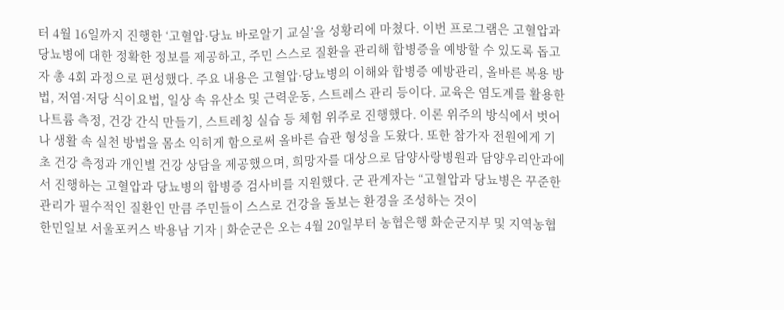터 4월 16일까지 진행한 ‘고혈압·당뇨 바로알기 교실’을 성황리에 마쳤다. 이번 프로그램은 고혈압과 당뇨병에 대한 정확한 정보를 제공하고, 주민 스스로 질환을 관리해 합병증을 예방할 수 있도록 돕고자 총 4회 과정으로 편성했다. 주요 내용은 고혈압·당뇨병의 이해와 합병증 예방관리, 올바른 복용 방법, 저염·저당 식이요법, 일상 속 유산소 및 근력운동, 스트레스 관리 등이다. 교육은 염도계를 활용한 나트륨 측정, 건강 간식 만들기, 스트레칭 실습 등 체험 위주로 진행했다. 이론 위주의 방식에서 벗어나 생활 속 실천 방법을 몸소 익히게 함으로써 올바른 습관 형성을 도왔다. 또한 참가자 전원에게 기초 건강 측정과 개인별 건강 상담을 제공했으며, 희망자를 대상으로 담양사랑병원과 담양우리안과에서 진행하는 고혈압과 당뇨병의 합병증 검사비를 지원했다. 군 관계자는 “고혈압과 당뇨병은 꾸준한 관리가 필수적인 질환인 만큼 주민들이 스스로 건강을 돌보는 환경을 조성하는 것이
한민일보 서울포커스 박용남 기자 | 화순군은 오는 4월 20일부터 농협은행 화순군지부 및 지역농협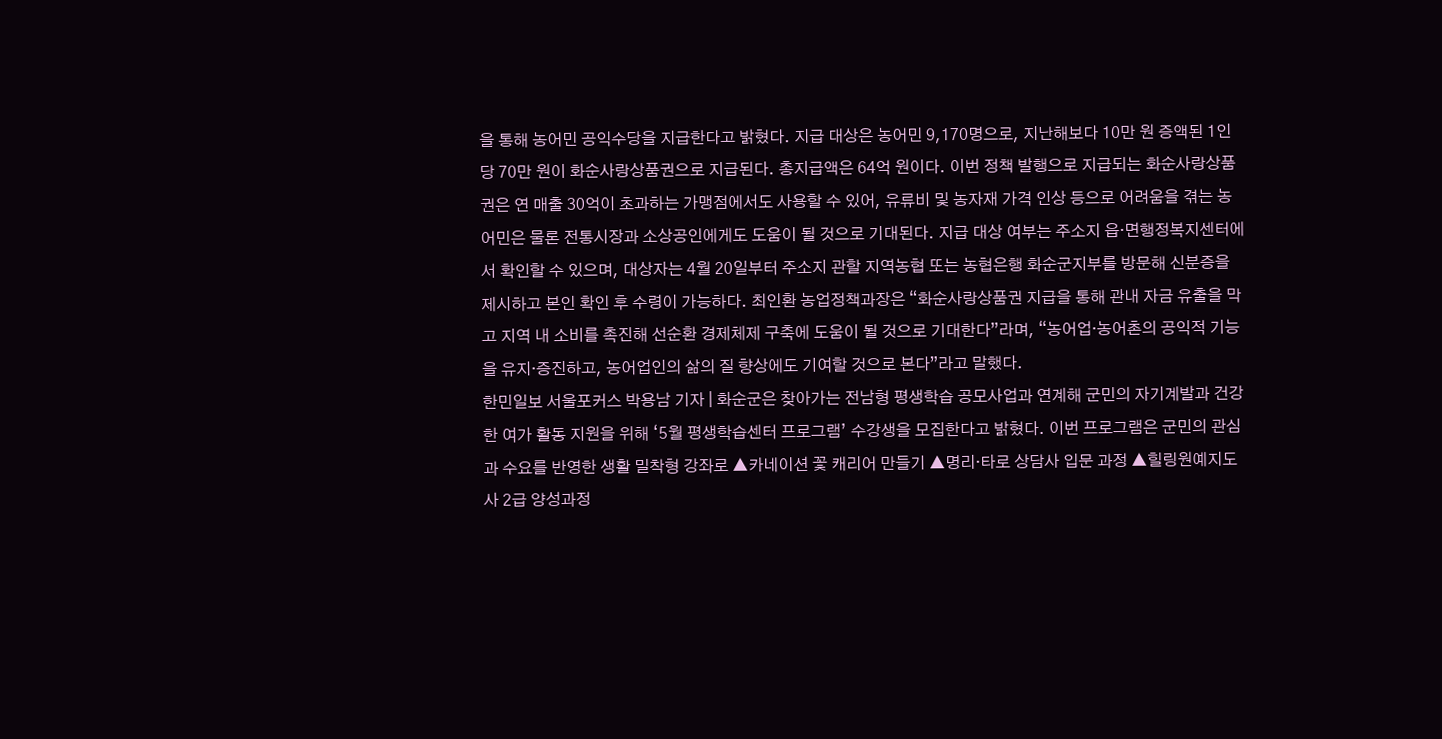을 통해 농어민 공익수당을 지급한다고 밝혔다. 지급 대상은 농어민 9,170명으로, 지난해보다 10만 원 증액된 1인당 70만 원이 화순사랑상품권으로 지급된다. 총지급액은 64억 원이다. 이번 정책 발행으로 지급되는 화순사랑상품권은 연 매출 30억이 초과하는 가맹점에서도 사용할 수 있어, 유류비 및 농자재 가격 인상 등으로 어려움을 겪는 농어민은 물론 전통시장과 소상공인에게도 도움이 될 것으로 기대된다. 지급 대상 여부는 주소지 읍·면행정복지센터에서 확인할 수 있으며, 대상자는 4월 20일부터 주소지 관할 지역농협 또는 농협은행 화순군지부를 방문해 신분증을 제시하고 본인 확인 후 수령이 가능하다. 최인환 농업정책과장은 “화순사랑상품권 지급을 통해 관내 자금 유출을 막고 지역 내 소비를 촉진해 선순환 경제체제 구축에 도움이 될 것으로 기대한다”라며, “농어업·농어촌의 공익적 기능을 유지·증진하고, 농어업인의 삶의 질 향상에도 기여할 것으로 본다”라고 말했다.
한민일보 서울포커스 박용남 기자 | 화순군은 찾아가는 전남형 평생학습 공모사업과 연계해 군민의 자기계발과 건강한 여가 활동 지원을 위해 ‘5월 평생학습센터 프로그램’ 수강생을 모집한다고 밝혔다. 이번 프로그램은 군민의 관심과 수요를 반영한 생활 밀착형 강좌로 ▲카네이션 꽃 캐리어 만들기 ▲명리·타로 상담사 입문 과정 ▲힐링원예지도사 2급 양성과정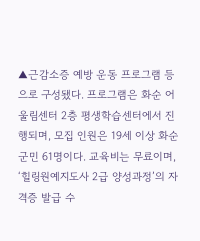▲근감소증 예방 운동 프로그램 등으로 구성됐다. 프로그램은 화순 어울림센터 2층 평생학습센터에서 진행되며, 모집 인원은 19세 이상 화순군민 61명이다. 교육비는 무료이며, ‘힐링원예지도사 2급 양성과정’의 자격증 발급 수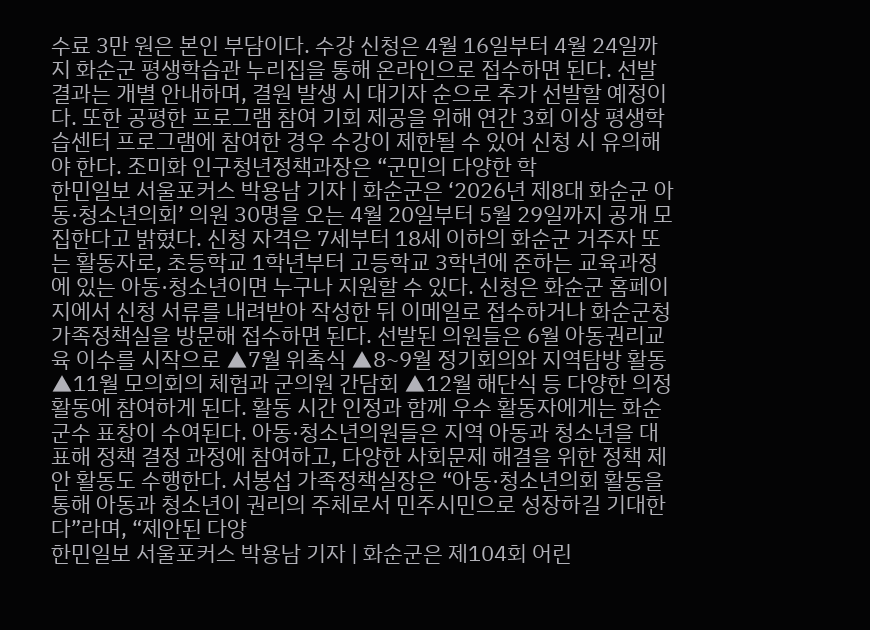수료 3만 원은 본인 부담이다. 수강 신청은 4월 16일부터 4월 24일까지 화순군 평생학습관 누리집을 통해 온라인으로 접수하면 된다. 선발 결과는 개별 안내하며, 결원 발생 시 대기자 순으로 추가 선발할 예정이다. 또한 공평한 프로그램 참여 기회 제공을 위해 연간 3회 이상 평생학습센터 프로그램에 참여한 경우 수강이 제한될 수 있어 신청 시 유의해야 한다. 조미화 인구청년정책과장은 “군민의 다양한 학
한민일보 서울포커스 박용남 기자 | 화순군은 ‘2026년 제8대 화순군 아동·청소년의회’ 의원 30명을 오는 4월 20일부터 5월 29일까지 공개 모집한다고 밝혔다. 신청 자격은 7세부터 18세 이하의 화순군 거주자 또는 활동자로, 초등학교 1학년부터 고등학교 3학년에 준하는 교육과정에 있는 아동·청소년이면 누구나 지원할 수 있다. 신청은 화순군 홈페이지에서 신청 서류를 내려받아 작성한 뒤 이메일로 접수하거나 화순군청 가족정책실을 방문해 접수하면 된다. 선발된 의원들은 6월 아동권리교육 이수를 시작으로 ▲7월 위촉식 ▲8~9월 정기회의와 지역탐방 활동 ▲11월 모의회의 체험과 군의원 간담회 ▲12월 해단식 등 다양한 의정활동에 참여하게 된다. 활동 시간 인정과 함께 우수 활동자에게는 화순군수 표창이 수여된다. 아동·청소년의원들은 지역 아동과 청소년을 대표해 정책 결정 과정에 참여하고, 다양한 사회문제 해결을 위한 정책 제안 활동도 수행한다. 서봉섭 가족정책실장은 “아동·청소년의회 활동을 통해 아동과 청소년이 권리의 주체로서 민주시민으로 성장하길 기대한다”라며, “제안된 다양
한민일보 서울포커스 박용남 기자 | 화순군은 제104회 어린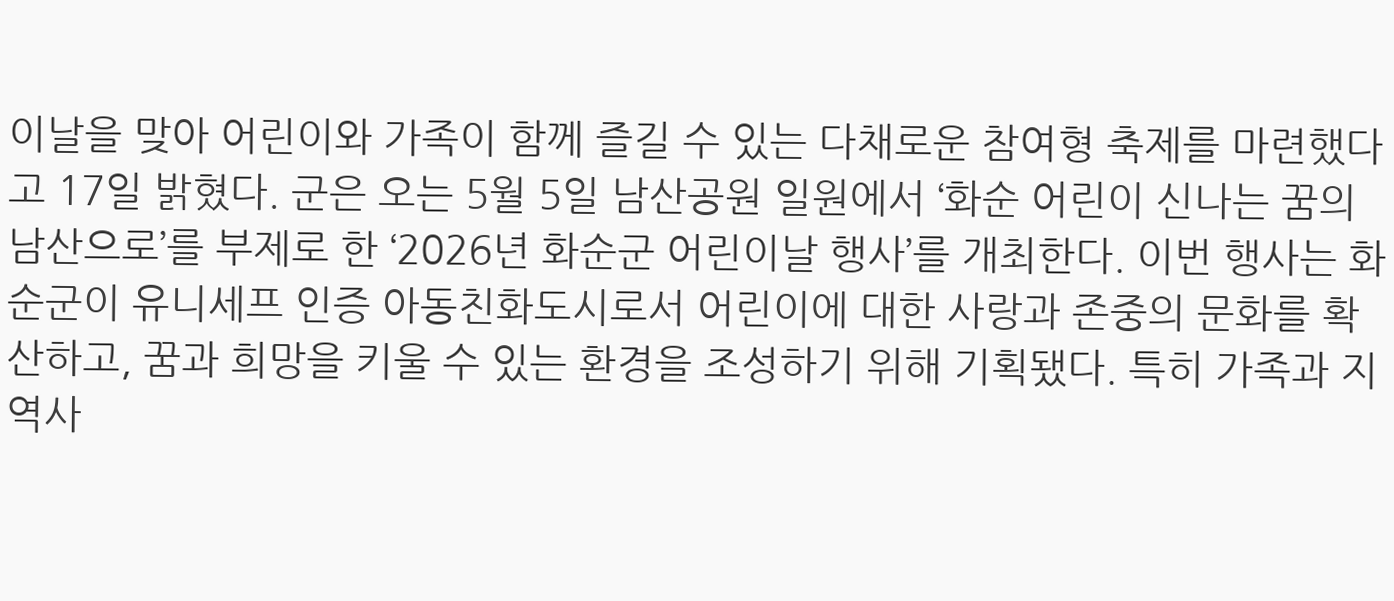이날을 맞아 어린이와 가족이 함께 즐길 수 있는 다채로운 참여형 축제를 마련했다고 17일 밝혔다. 군은 오는 5월 5일 남산공원 일원에서 ‘화순 어린이 신나는 꿈의 남산으로’를 부제로 한 ‘2026년 화순군 어린이날 행사’를 개최한다. 이번 행사는 화순군이 유니세프 인증 아동친화도시로서 어린이에 대한 사랑과 존중의 문화를 확산하고, 꿈과 희망을 키울 수 있는 환경을 조성하기 위해 기획됐다. 특히 가족과 지역사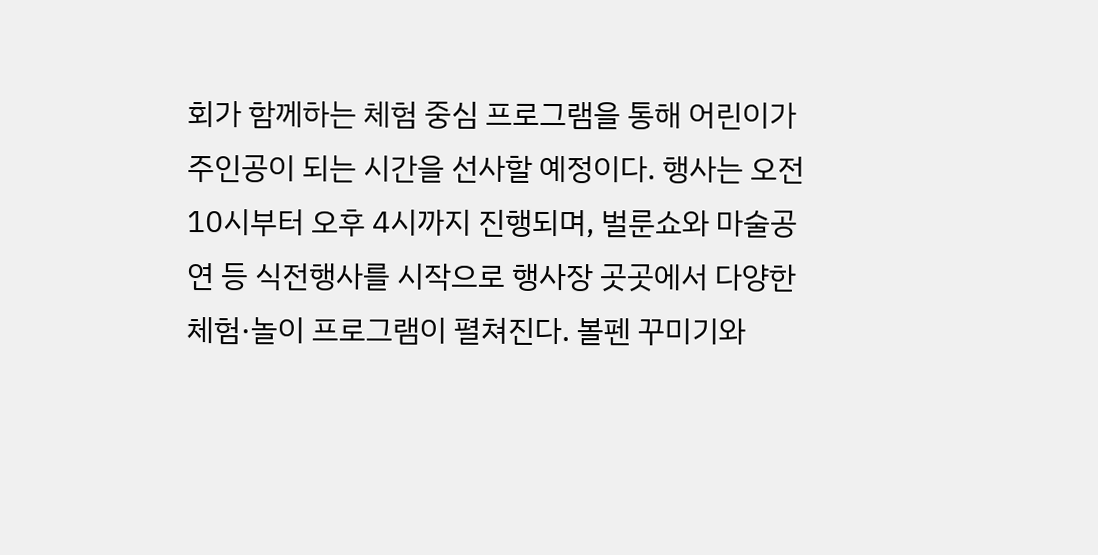회가 함께하는 체험 중심 프로그램을 통해 어린이가 주인공이 되는 시간을 선사할 예정이다. 행사는 오전 10시부터 오후 4시까지 진행되며, 벌룬쇼와 마술공연 등 식전행사를 시작으로 행사장 곳곳에서 다양한 체험·놀이 프로그램이 펼쳐진다. 볼펜 꾸미기와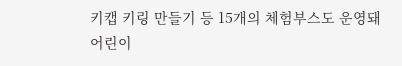키캡 키링 만들기 등 15개의 체험부스도 운영돼 어린이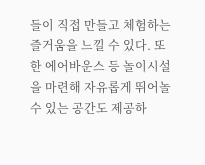들이 직접 만들고 체험하는 즐거움을 느낄 수 있다. 또한 에어바운스 등 놀이시설을 마련해 자유롭게 뛰어놀 수 있는 공간도 제공하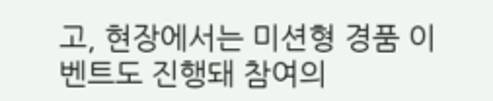고, 현장에서는 미션형 경품 이벤트도 진행돼 참여의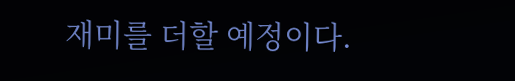재미를 더할 예정이다.